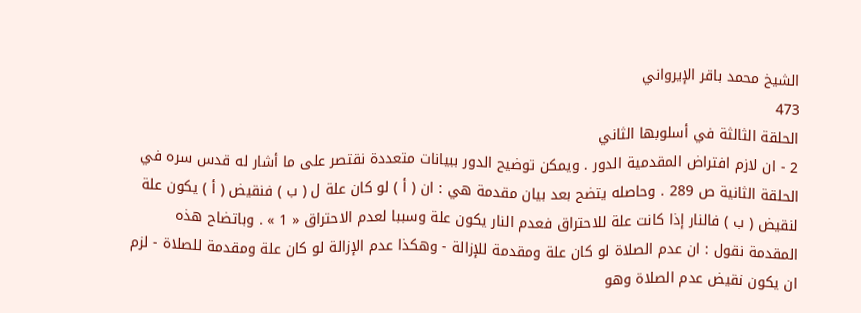الشيخ محمد باقر الإيرواني
473
الحلقة الثالثة في أسلوبها الثاني
2 - ان لازم افتراض المقدمية الدور . ويمكن توضيح الدور ببيانات متعددة نقتصر على ما أشار له قدس سره في الحلقة الثانية ص 289 . وحاصله يتضح بعد بيان مقدمة هي : ان ( أ ) لو كان علة ل ( ب ) فنقيض ( أ ) يكون علة لنقيض ( ب ) فالنار إذا كانت علة للاحتراق فعدم النار يكون علة وسببا لعدم الاحتراق « 1 » . وباتضاح هذه المقدمة نقول : ان عدم الصلاة لو كان علة ومقدمة للإزالة - وهكذا عدم الإزالة لو كان علة ومقدمة للصلاة - لزم ان يكون نقيض عدم الصلاة وهو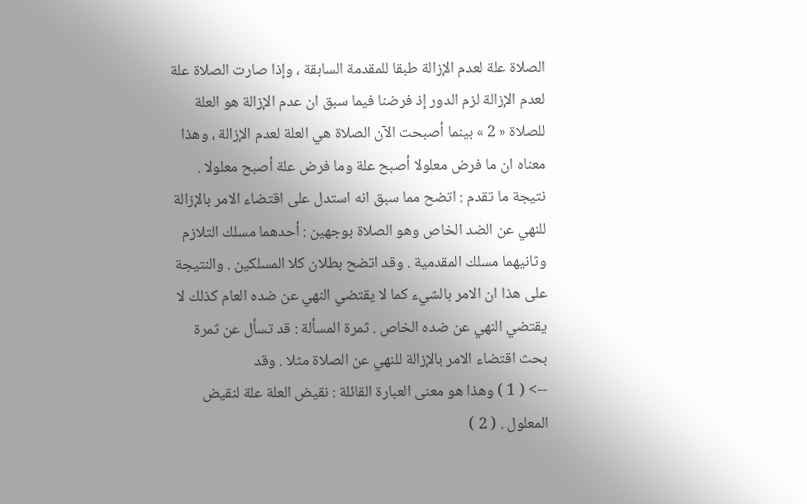الصلاة علة لعدم الإزالة طبقا للمقدمة السابقة ، وإذا صارت الصلاة علة لعدم الإزالة لزم الدور إذ فرضنا فيما سبق ان عدم الإزالة هو العلة للصلاة « 2 » بينما أصبحت الآن الصلاة هي العلة لعدم الإزالة ، وهذا معناه ان ما فرض معلولا أصبح علة وما فرض علة أصبح معلولا . نتيجة ما تقدم : اتضح مما سبق انه استدل على اقتضاء الامر بالإزالة للنهي عن الضد الخاص وهو الصلاة بوجهين : أحدهما مسلك التلازم وثانيهما مسلك المقدمية . وقد اتضح بطلان كلا المسلكين . والنتيجة على هذا ان الامر بالشيء كما لا يقتضي النهي عن ضده العام كذلك لا يقتضي النهي عن ضده الخاص . ثمرة المسألة : قد تسأل عن ثمرة بحث اقتضاء الامر بالإزالة للنهي عن الصلاة مثلا . وقد
--> ( 1 ) وهذا هو معنى العبارة القائلة : نقيض العلة علة لنقيض المعلول . ( 2 )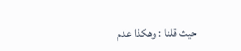حيث قلنا : وهكذا عدم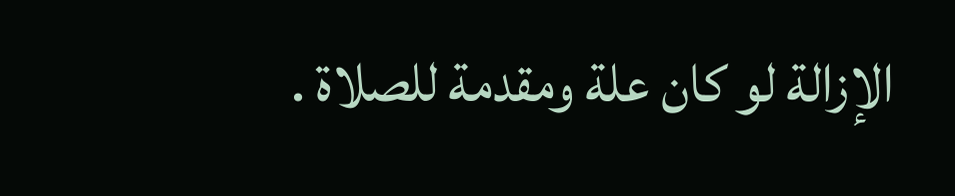الإزالة لو كان علة ومقدمة للصلاة .